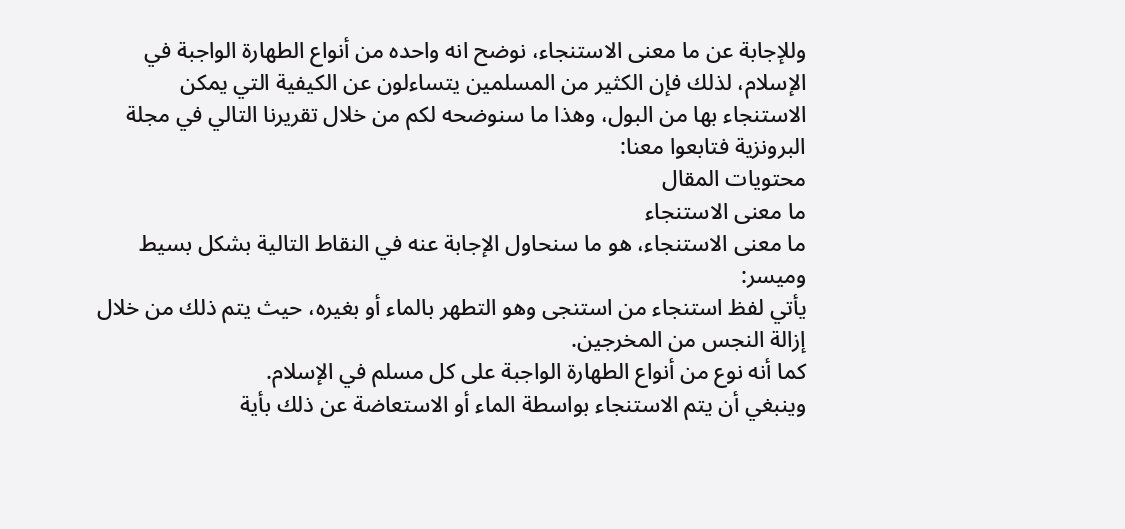وللإجابة عن ما معنى الاستنجاء، نوضح انه واحده من أنواع الطهارة الواجبة في الإسلام، لذلك فإن الكثير من المسلمين يتساءلون عن الكيفية التي يمكن الاستنجاء بها من البول، وهذا ما سنوضحه لكم من خلال تقريرنا التالي في مجلة البرونزية فتابعوا معنا:
محتويات المقال
ما معنى الاستنجاء
ما معنى الاستنجاء، هو ما سنحاول الإجابة عنه في النقاط التالية بشكل بسيط وميسر:
يأتي لفظ استنجاء من استنجى وهو التطهر بالماء أو بغيره، حيث يتم ذلك من خلال إزالة النجس من المخرجين.
كما أنه نوع من أنواع الطهارة الواجبة على كل مسلم في الإسلام.
وينبغي أن يتم الاستنجاء بواسطة الماء أو الاستعاضة عن ذلك بأية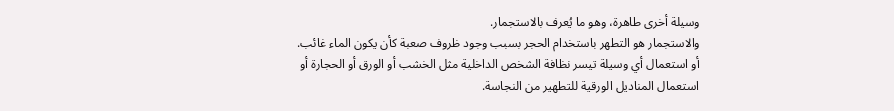وسيلة أخرى طاهرة، وهو ما يُعرف بالاستجمار.
والاستجمار هو التطهر باستخدام الحجر بسبب وجود ظروف صعبة كأن يكون الماء غائب.
أو استعمال أي وسيلة تيسر نظافة الشخص الداخلية مثل الخشب أو الورق أو الحجارة أو استعمال المناديل الورقية للتطهير من النجاسة.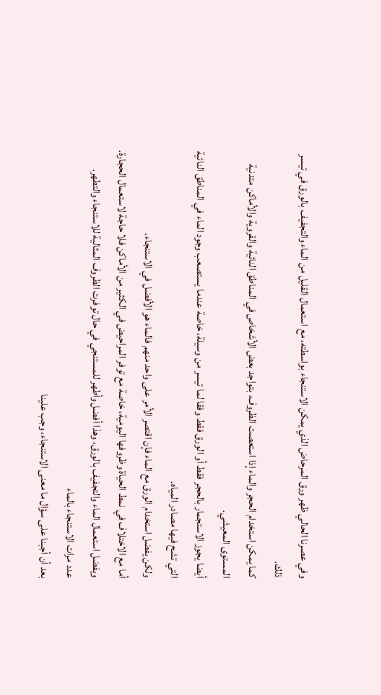وفي عصرنا الحالي ظهر ورق المرحاض الذي يمكن الاستنجاء بواسطته، مع استعمال القليل من الماء والتجفيف بالورق في تيسر ذلك.
كما يمكن استخدام الحجر والماء إذا استعصت الظروف، بتواجد بعض الأشخاص في المناطق النائية والقروية والأماكن متدنية المستوى المعيشي.
أيضا يجوز الاستجمار بالحجر فقط أو الورق فقط وفقا لما تيسر من وسيلة، خاصة عندما يستصعب وجود الماء في المناطق النائية التي تشح فيها مصادر المياه.
ولكن يفضل استخدام الورق مع الماء فإن اقتصر الأمر على واحد منهم فالماء هو الأفضل في الاستنجاء.
أما مع الاختلاف في نمط الحياة وظروفها اليومية، خاصة مع توفر المراحيض في الكثير من الأماكن فلا حاجة لاستعمال الحجارة.
ويفضل استعمال الماء والتجفيف بالورق، وهذا أفضل وأطهر للمستنجي في حال توفرت الظروف المثالية للاستنجاء والتطهر.
عدد مرات الاستنجاء بالماء
بعد أن أجبنا على سؤال ما معنى الاستنجاء، وجب علينا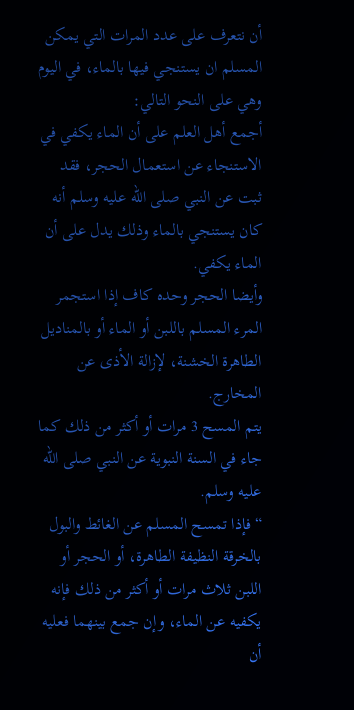أن نتعرف على عدد المرات التي يمكن المسلم ان يستنجي فيها بالماء، في اليوم وهي على النحو التالي:
أجمع أهل العلم على أن الماء يكفي في الاستنجاء عن استعمال الحجر، فقد ثبت عن النبي صلى الله عليه وسلم أنه كان يستنجي بالماء وذلك يدل على أن الماء يكفي.
وأيضا الحجر وحده كاف إذا استجمر المرء المسلم باللبن أو الماء أو بالمناديل الطاهرة الخشنة، لإزالة الأذى عن المخارج.
يتم المسح 3 مرات أو أكثر من ذلك كما جاء في السنة النبوية عن النبي صلى الله عليه وسلم.
“فإذا تمسح المسلم عن الغائط والبول بالخرقة النظيفة الطاهرة، أو الحجر أو اللبن ثلاث مرات أو أكثر من ذلك فإنه يكفيه عن الماء، وإن جمع بينهما فعليه أن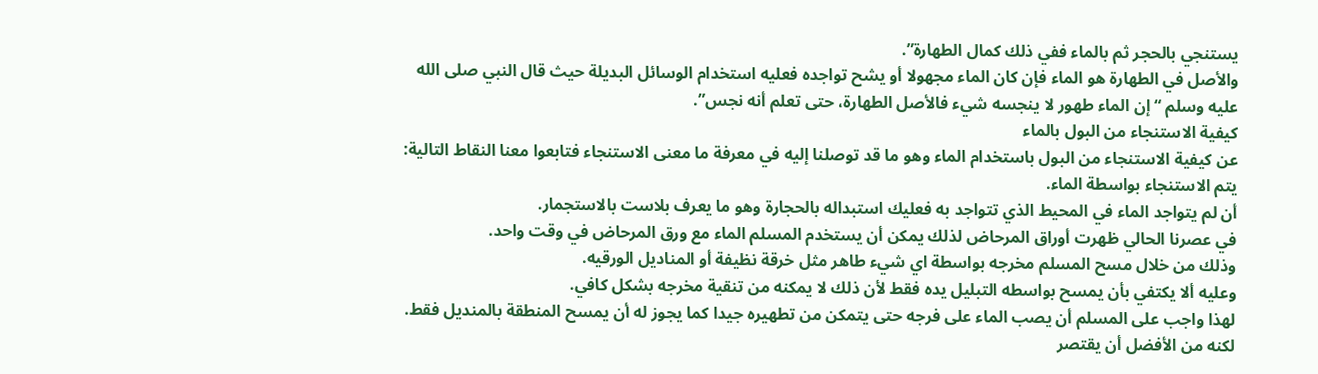يستنجي بالحجر ثم بالماء ففي ذلك كمال الطهارة”.
والأصل في الطهارة هو الماء فإن كان الماء مجهولا أو يشح تواجده فعليه استخدام الوسائل البديلة حيث قال النبي صلى الله عليه وسلم “إن الماء طهور لا ينجسه شيء فالأصل الطهارة، حتى تعلم أنه نجس”.
كيفية الاستنجاء من البول بالماء
عن كيفية الاستنجاء من البول باستخدام الماء وهو ما قد توصلنا إليه في معرفة ما معنى الاستنجاء فتابعوا معنا النقاط التالية:
يتم الاستنجاء بواسطة الماء.
أن لم يتواجد الماء في المحيط الذي تتواجد به فعليك استبداله بالحجارة وهو ما يعرف بلاست بالاستجمار.
في عصرنا الحالي ظهرت أوراق المرحاض لذلك يمكن أن يستخدم المسلم الماء مع ورق المرحاض في وقت واحد.
وذلك من خلال مسح المسلم مخرجه بواسطة اي شيء طاهر مثل خرقة نظيفة أو المناديل الورقيه.
وعليه ألا يكتفي بأن يمسح بواسطه التبليل يده فقط لأن ذلك لا يمكنه من تنقية مخرجه بشكل كافي.
لهذا واجب على المسلم أن يصب الماء على فرجه حتى يتمكن من تطهيره جيدا كما يجوز له أن يمسح المنطقة بالمنديل فقط.
لكنه من الأفضل أن يقتصر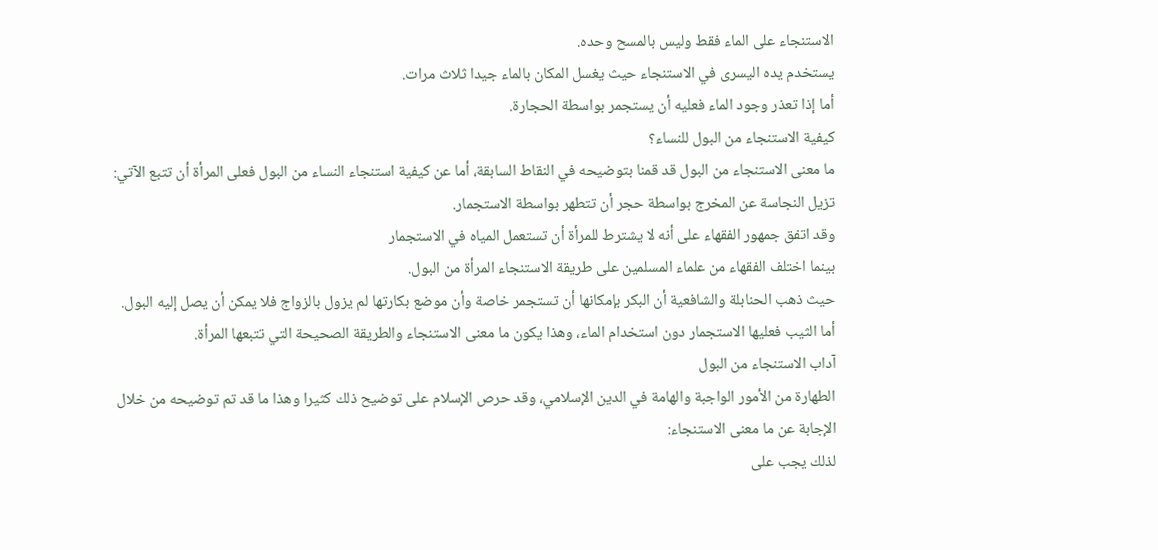الاستنجاء على الماء فقط وليس بالمسح وحده.
يستخدم يده اليسرى في الاستنجاء حيث يغسل المكان بالماء جيدا ثلاث مرات.
أما إذا تعذر وجود الماء فعليه أن يستجمر بواسطة الحجارة.
كيفية الاستنجاء من البول للنساء؟
ما معنى الاستنجاء من البول قد قمنا بتوضيحه في النقاط السابقة، أما عن كيفية استنجاء النساء من البول فعلى المرأة أن تتبع الآتي:
تزيل النجاسة عن المخرج بواسطة حجر أن تتطهر بواسطة الاستجمار.
وقد اتفق جمهور الفقهاء على أنه لا يشترط للمرأة أن تستعمل المياه في الاستجمار
بينما اختلف الفقهاء من علماء المسلمين على طريقة الاستنجاء المرأة من البول.
حيث ذهب الحنابلة والشافعية أن البكر بإمكانها أن تستجمر خاصة وأن موضع بكارتها لم يزول بالزواج فلا يمكن أن يصل إليه البول.
أما الثيب فعليها الاستجمار دون استخدام الماء، وهذا يكون ما معنى الاستنجاء والطريقة الصحيحة التي تتبعها المرأة.
آداب الاستنجاء من البول
الطهارة من الأمور الواجبة والهامة في الدين الإسلامي، وقد حرص الإسلام على توضيح ذلك كثيرا وهذا ما قد تم توضيحه من خلال الإجابة عن ما معنى الاستنجاء:
لذلك يجب على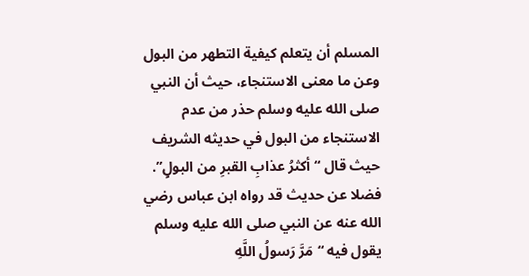المسلم أن يتعلم كيفية التطهر من البول وعن ما معنى الاستنجاء، حيث أن النبي صلى الله عليه وسلم حذر من عدم الاستنجاء من البول في حديثه الشريف حيث قال “أكثرُ عذابِ القبرِ من البولٍ”.
فضلا عن حديث قد رواه ابن عباس رضي الله عنه عن النبي صلى الله عليه وسلم يقول فيه “مَرَّ رَسولُ اللَّهِ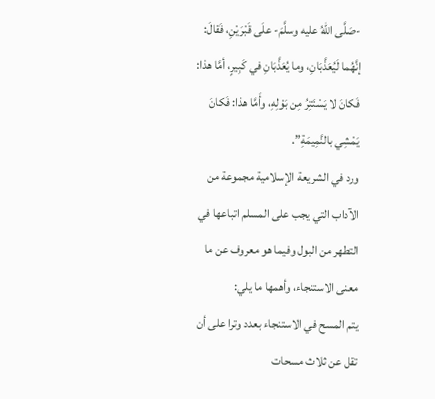-صَلَّى اللهُ عليه وسلَّمَ- علَى قَبْرَيْنِ، فَقالَ: إنَّهُما لَيُعَذَّبَانِ، وما يُعَذَّبَانِ في كَبِيرٍ، أمَّا هذا: فَكانَ لا يَسْتَتِرُ مِن بَوْلِهِ، وأَمَّا هذا: فَكانَ يَمْشِي بالنَّمِيمَةِ”.
ورد في الشريعة الإسلامية مجموعة من الآداب التي يجب على المسلم اتباعها في التطهر من البول وفيما هو معروف عن ما معنى الاستنجاء، وأهمها ما يلي:
يتم المسح في الاستنجاء بعدد وترا على أن تقل عن ثلاث مسحات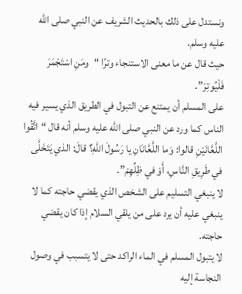ونستدل على ذلك بالحديث الشريف عن النبي صلى الله عليه وسلم.
حيث قال عن ما معنى الاستنجاء وترًا “ومَنِ اسْتَجْمَرَ فَلْيُوتِرْ”.
على المسلم أن يمتنع عن التبول في الطريق الذي يسير فيه الناس كما ورد عن النبي صلى الله عليه وسلم أنه قال “اتَّقُوا اللَّعَّانَيْنِ قالوا: وَما اللَّعَّانَانِ يا رَسُولَ اللهِ؟ قالَ: الذي يَتَخَلَّى في طَرِيقِ النَّاسِ، أَوْ في ظِلِّهِمْ”.
لا ينبغي التسليم على الشخص الذي يقضي حاجته كما لا ينبغي عليه أن يرد على من يلقي السلام إذا كان يقضي حاجته.
لا يتبول المسلم في الماء الراكد حتى لا يتسبب في وصول النجاسة إليه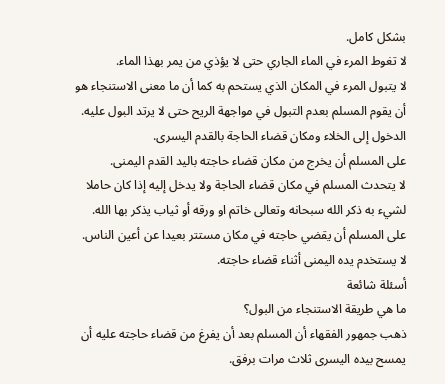بشكل كامل.
لا تغوط المرء في الماء الجاري حتى لا يؤذي من يمر بهذا الماء.
لا يتبول المرء في المكان الذي يستحم به كما أن ما معنى الاستنجاء هو أن يقوم المسلم بعدم التبول في مواجهة الريح حتى لا يرتد البول عليه.
الدخول إلى الخلاء ومكان قضاء الحاجة بالقدم اليسرى.
على المسلم أن يخرج من مكان قضاء حاجته باليد القدم اليمنى.
لا يتحدث المسلم في مكان قضاء الحاجة ولا يدخل إليه إذا كان حاملا لشيء به ذكر الله سبحانه وتعالى خاتم او ورقه أو ثياب يذكر بها الله.
على المسلم أن يقضي حاجته في مكان مستتر بعيدا عن أعين الناس.
لا يستخدم يده اليمنى أثناء قضاء حاجته.
أسئلة شائعة
ما هي طريقة الاستنجاء من البول؟
ذهب جمهور الفقهاء أن المسلم بعد أن يفرغ من قضاء حاجته عليه أن يمسح بيده اليسرى ثلاث مرات برفق.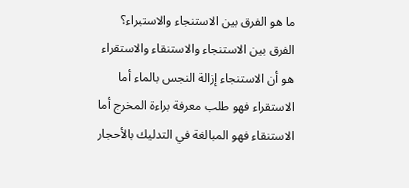ما هو الفرق بين الاستنجاء والاستبراء؟
الفرق بين الاستنجاء والاستنقاء والاستقراء هو أن الاستنجاء إزالة النجس بالماء أما الاستقراء فهو طلب معرفة براءة المخرج أما الاستنقاء فهو المبالغة في التدليك بالأحجار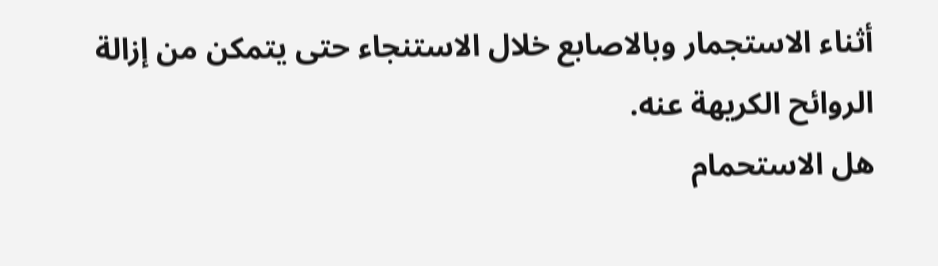أثناء الاستجمار وبالاصابع خلال الاستنجاء حتى يتمكن من إزالة الروائح الكريهة عنه.
هل الاستحمام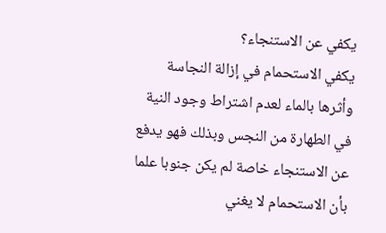يكفي عن الاستنجاء؟
يكفي الاستحمام في إزالة النجاسة وأثرها بالماء لعدم اشتراط وجود النية في الطهارة من النجس وبذلك فهو يدفع عن الاستنجاء خاصة لم يكن جنوبا علما بأن الاستحمام لا يغني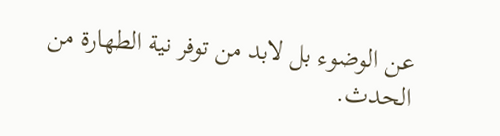عن الوضوء بل لابد من توفر نية الطهارة من الحدث.